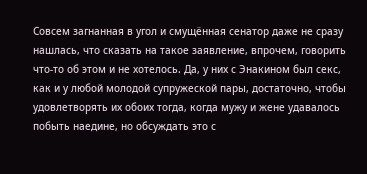Совсем загнанная в угол и смущённая сенатор даже не сразу нашлась, что сказать на такое заявление, впрочем, говорить что-то об этом и не хотелось. Да, у них с Энакином был секс, как и у любой молодой супружеской пары, достаточно, чтобы удовлетворять их обоих тогда, когда мужу и жене удавалось побыть наедине, но обсуждать это с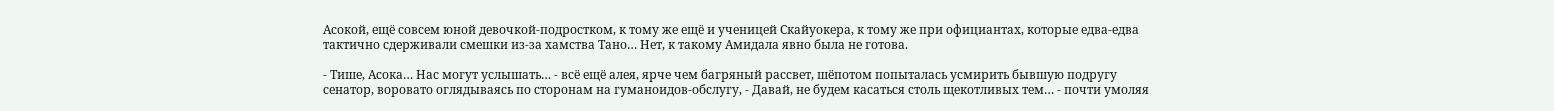Асокой, ещё совсем юной девочкой-подростком, к тому же ещё и ученицей Скайуокера, к тому же при официантах, которые едва-едва тактично сдерживали смешки из-за хамства Тано… Нет, к такому Амидала явно была не готова.

- Тише, Асока… Нас могут услышать… - всё ещё алея, ярче чем багряный рассвет, шёпотом попыталась усмирить бывшую подругу сенатор, воровато оглядываясь по сторонам на гуманоидов-обслугу, - Давай, не будем касаться столь щекотливых тем… - почти умоляя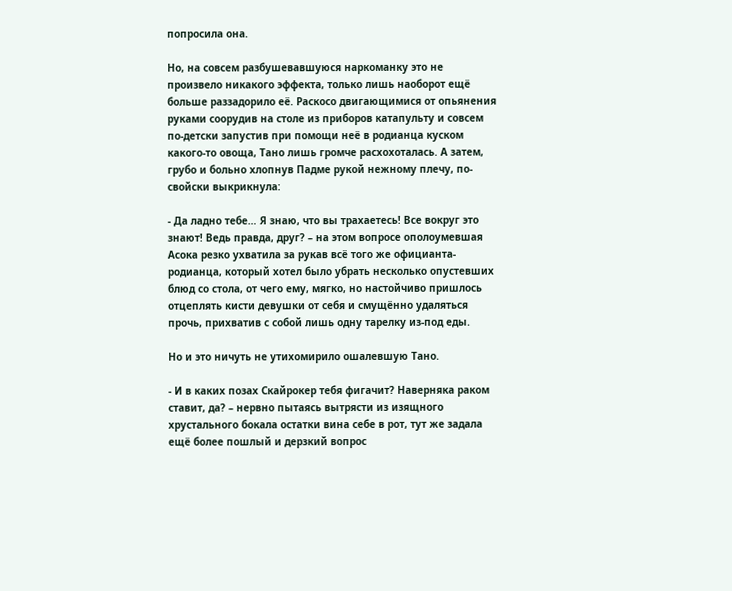попросила она.

Но, на совсем разбушевавшуюся наркоманку это не произвело никакого эффекта, только лишь наоборот ещё больше раззадорило её. Раскосо двигающимися от опьянения руками соорудив на столе из приборов катапульту и совсем по-детски запустив при помощи неё в родианца куском какого-то овоща, Тано лишь громче расхохоталась. А затем, грубо и больно хлопнув Падме рукой нежному плечу, по-свойски выкрикнула:

- Да ладно тебе… Я знаю, что вы трахаетесь! Все вокруг это знают! Ведь правда, друг? – на этом вопросе ополоумевшая Асока резко ухватила за рукав всё того же официанта-родианца, который хотел было убрать несколько опустевших блюд со стола, от чего ему, мягко, но настойчиво пришлось отцеплять кисти девушки от себя и смущённо удаляться прочь, прихватив с собой лишь одну тарелку из-под еды.

Но и это ничуть не утихомирило ошалевшую Тано.

- И в каких позах Скайрокер тебя фигачит? Наверняка раком ставит, да? – нервно пытаясь вытрясти из изящного хрустального бокала остатки вина себе в рот, тут же задала ещё более пошлый и дерзкий вопрос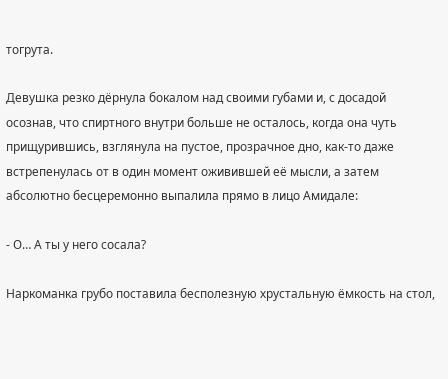тогрута.

Девушка резко дёрнула бокалом над своими губами и, с досадой осознав, что спиртного внутри больше не осталось, когда она чуть прищурившись, взглянула на пустое, прозрачное дно, как-то даже встрепенулась от в один момент оживившей её мысли, а затем абсолютно бесцеремонно выпалила прямо в лицо Амидале:

- О… А ты у него сосала?

Наркоманка грубо поставила бесполезную хрустальную ёмкость на стол,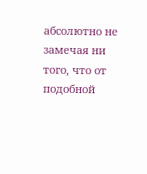абсолютно не замечая ни того, что от подобной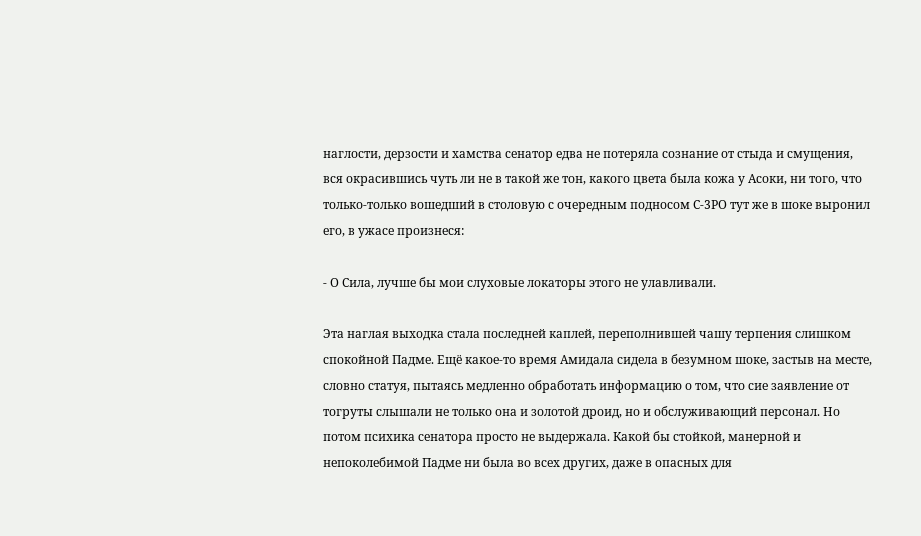наглости, дерзости и хамства сенатор едва не потеряла сознание от стыда и смущения, вся окрасившись чуть ли не в такой же тон, какого цвета была кожа у Асоки, ни того, что только-только вошедший в столовую с очередным подносом С-3РО тут же в шоке выронил его, в ужасе произнеся:

- О Сила, лучше бы мои слуховые локаторы этого не улавливали.

Эта наглая выходка стала последней каплей, переполнившей чашу терпения слишком спокойной Падме. Ещё какое-то время Амидала сидела в безумном шоке, застыв на месте, словно статуя, пытаясь медленно обработать информацию о том, что сие заявление от тогруты слышали не только она и золотой дроид, но и обслуживающий персонал. Но потом психика сенатора просто не выдержала. Какой бы стойкой, манерной и непоколебимой Падме ни была во всех других, даже в опасных для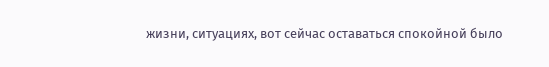жизни, ситуациях, вот сейчас оставаться спокойной было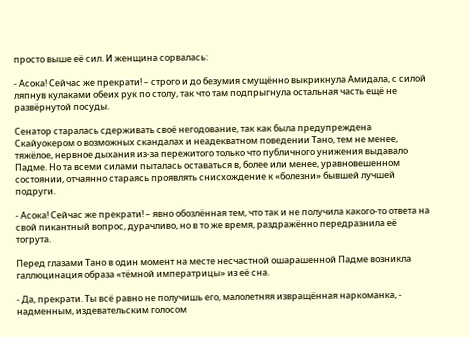просто выше её сил. И женщина сорвалась:

- Асока! Сейчас же прекрати! – строго и до безумия смущённо выкрикнула Амидала, с силой ляпнув кулаками обеих рук по столу, так что там подпрыгнула остальная часть ещё не развёрнутой посуды.

Сенатор старалась сдерживать своё негодование, так как была предупреждена Скайуокером о возможных скандалах и неадекватном поведении Тано, тем не менее, тяжёлое, нервное дыхания из-за пережитого только что публичного унижения выдавало Падме. Но та всеми силами пыталась оставаться в, более или менее, уравновешенном состоянии, отчаянно стараясь проявлять снисхождение к «болезни» бывшей лучшей подруги.

- Асока! Сейчас же прекрати! – явно обозлённая тем, что так и не получила какого-то ответа на свой пикантный вопрос, дурачливо, но в то же время, раздражённо передразнила её тогрута.

Перед глазами Тано в один момент на месте несчастной ошарашенной Падме возникла галлюцинация образа «тёмной императрицы» из её сна.

- Да, прекрати. Ты всё равно не получишь его, малолетняя извращённая наркоманка, - надменным, издевательским голосом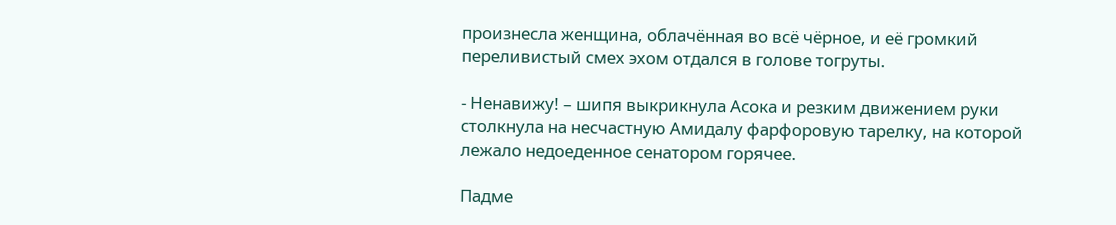произнесла женщина, облачённая во всё чёрное, и её громкий переливистый смех эхом отдался в голове тогруты.

- Ненавижу! – шипя выкрикнула Асока и резким движением руки столкнула на несчастную Амидалу фарфоровую тарелку, на которой лежало недоеденное сенатором горячее.

Падме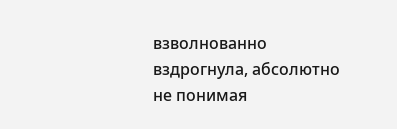взволнованно вздрогнула, абсолютно не понимая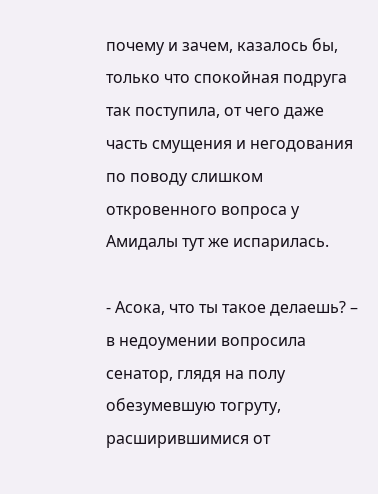почему и зачем, казалось бы, только что спокойная подруга так поступила, от чего даже часть смущения и негодования по поводу слишком откровенного вопроса у Амидалы тут же испарилась.

- Асока, что ты такое делаешь? – в недоумении вопросила сенатор, глядя на полу обезумевшую тогруту, расширившимися от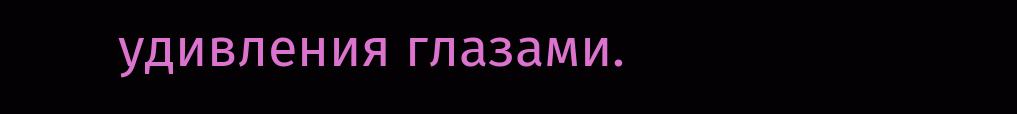удивления глазами.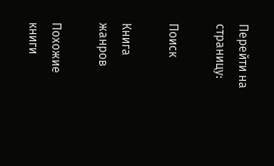Перейти на страницу:

Поиск

Книга жанров

Похожие книги